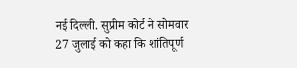नई दिल्ली. सुप्रीम कोर्ट ने सोमवार 27 जुलाई को कहा कि शांतिपूर्ण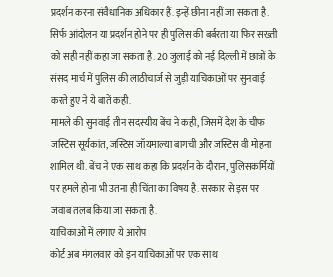प्रदर्शन करना संवैधानिक अधिकार हैं. इन्हें छीना नहीं जा सकता है. सिर्फ आंदोलन या प्रदर्शन होने पर ही पुलिस की बर्बरता या फिर सख्ती को सही नहीं कहा जा सकता है. 20 जुलाई को नई दिल्ली में छात्रों के संसद मार्च में पुलिस की लाठीचार्ज से जुड़ी याचिकाओं पर सुनवाई करते हुए ने ये बातें कही.
मामले की सुनवाई तीन सदस्यीय बेंच ने कही, जिसमें देश के चीफ जस्टिस सूर्यकांत, जस्टिस जॉयमाल्या बागची और जस्टिस वी मोहना शामिल थी. बेंच ने एक साथ कहा कि प्रदर्शन के दौरान, पुलिसकर्मियों पर हमले होना भी उतना ही चिंता का विषय है. सरकार से इस पर जवाब तलब किया जा सकता है.
याचिकाओं में लगाए ये आरोप
कोर्ट अब मंगलवार को इन याचिकाओं पर एक साथ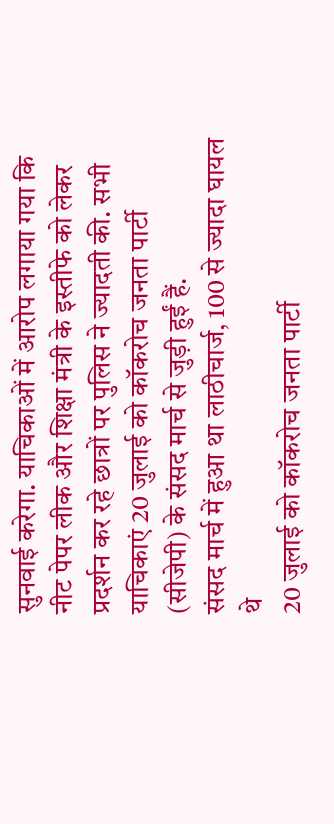सुनवाई करेगा. याचिकाओं में आरोप लगाया गया कि नीट पेपर लीक और शिक्षा मंत्री के इस्तीफे को लेकर प्रदर्शन कर रहे छात्रों पर पुलिस ने ज्यादती की. सभी याचिकाएं 20 जुलाई को कॉकरोच जनता पार्टी (सीजेपी) के संसद मार्च से जुड़ी हुईं हैं.
संसद मार्च में हुआ था लाठीचार्ज, 100 से ज्यादा घायल थे
20 जुलाई को कॉकरोच जनता पार्टी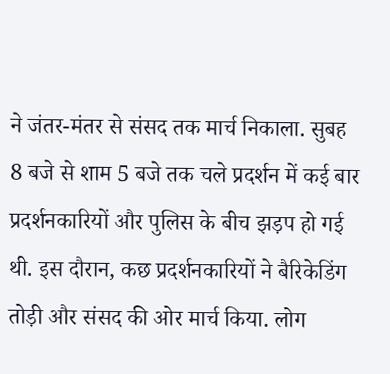ने जंतर-मंतर से संसद तक मार्च निकाला. सुबह 8 बजे से शाम 5 बजे तक चले प्रदर्शन में कई बार प्रदर्शनकारियों और पुलिस के बीच झड़प हो गई थी. इस दौरान, कछ प्रदर्शनकारियों ने बैरिकेडिंग तोड़ी और संसद की ओर मार्च किया. लोग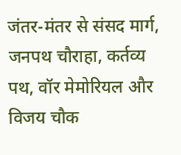जंतर-मंतर से संसद मार्ग, जनपथ चौराहा, कर्तव्य पथ, वॉर मेमोरियल और विजय चौक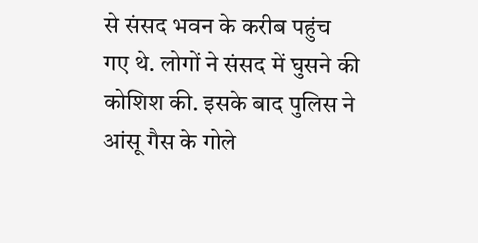से संसद भवन के करीब पहुंच गए थे. लोगों ने संसद में घुसने की कोशिश की. इसके बाद पुलिस ने आंसू गैस के गोले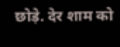छोड़े. देर शाम को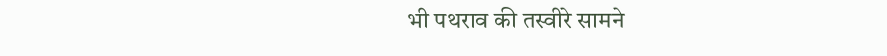भी पथराव की तस्वीरे सामने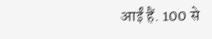आईं हैं. 100 से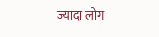ज्यादा लोग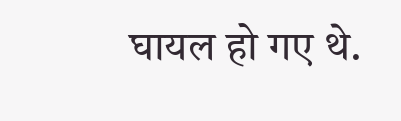घायल हो गए थे.